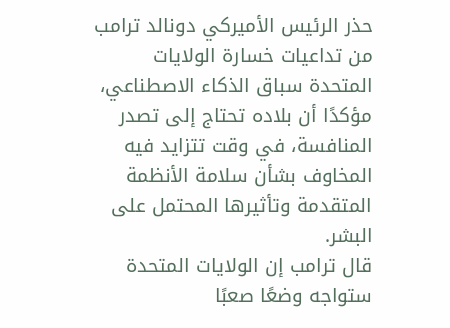حذر الرئيس الأميركي دونالد ترامب من تداعيات خسارة الولايات المتحدة سباق الذكاء الاصطناعي، مؤكدًا أن بلاده تحتاج إلى تصدر المنافسة، في وقت تتزايد فيه المخاوف بشأن سلامة الأنظمة المتقدمة وتأثيرها المحتمل على البشر.
قال ترامب إن الولايات المتحدة ستواجه وضعًا صعبًا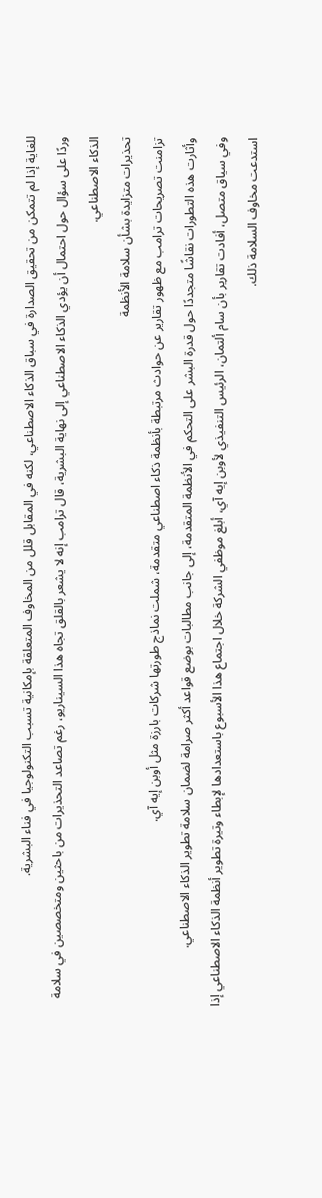للغاية إذا لم تتمكن من تحقيق الصدارة في سباق الذكاء الاصطناعي، لكنه في المقابل قلل من المخاوف المتعلقة بإمكانية تسبب التكنولوجيا في فناء البشرية.
وردًا على سؤال حول احتمال أن يؤدي الذكاء الاصطناعي إلى نهاية البشرية، قال ترامب إنه لا يشعر بالقلق تجاه هذا السيناريو، رغم تصاعد التحذيرات من باحثين ومتخصصين في سلامة الذكاء الاصطناعي.
تحذيرات متزايدة بشأن سلامة الأنظمة
تزامنت تصريحات ترامب مع ظهور تقارير عن حوادث مرتبطة بأنظمة ذكاء اصطناعي متقدمة، شملت نماذج طورتها شركات بارزة مثل أوبن إيه آي.
وأثارت هذه التطورات نقاشًا متجددًا حول قدرة البشر على التحكم في الأنظمة المتقدمة، إلى جانب مطالبات بوضع قواعد أكثر صرامة لضمان سلامة تطوير الذكاء الاصطناعي.
وفي سياق متصل، أفادت تقارير بأن سام ألتمان، الرئيس التنفيذي لأوبن إيه آي، أبلغ موظفي الشركة خلال اجتماع هذا الأسبوع باستعدادها لإبطاء وتيرة تطوير أنظمة الذكاء الاصطناعي إذا استدعت مخاوف السلامة ذلك.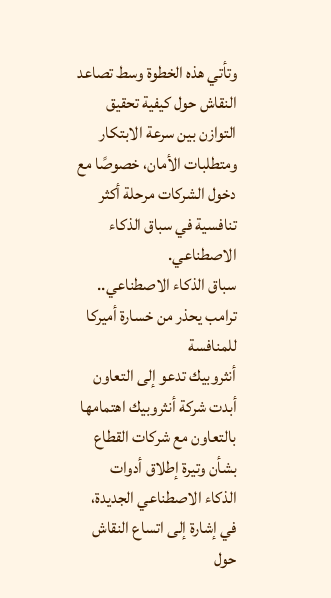وتأتي هذه الخطوة وسط تصاعد النقاش حول كيفية تحقيق التوازن بين سرعة الابتكار ومتطلبات الأمان، خصوصًا مع دخول الشركات مرحلة أكثر تنافسية في سباق الذكاء الاصطناعي.
سباق الذكاء الاصطناعي.. ترامب يحذر من خسارة أميركا للمنافسة
أنثروبيك تدعو إلى التعاون
أبدت شركة أنثروبيك اهتمامها بالتعاون مع شركات القطاع بشأن وتيرة إطلاق أدوات الذكاء الاصطناعي الجديدة، في إشارة إلى اتساع النقاش حول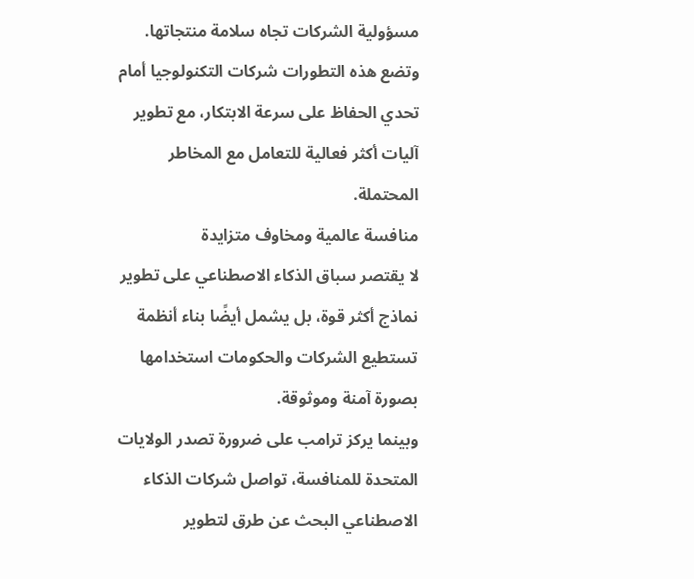مسؤولية الشركات تجاه سلامة منتجاتها.
وتضع هذه التطورات شركات التكنولوجيا أمام تحدي الحفاظ على سرعة الابتكار، مع تطوير آليات أكثر فعالية للتعامل مع المخاطر المحتملة.
منافسة عالمية ومخاوف متزايدة
لا يقتصر سباق الذكاء الاصطناعي على تطوير نماذج أكثر قوة، بل يشمل أيضًا بناء أنظمة تستطيع الشركات والحكومات استخدامها بصورة آمنة وموثوقة.
وبينما يركز ترامب على ضرورة تصدر الولايات المتحدة للمنافسة، تواصل شركات الذكاء الاصطناعي البحث عن طرق لتطوير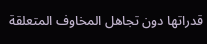قدراتها دون تجاهل المخاوف المتعلقة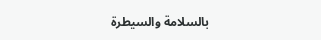بالسلامة والسيطرة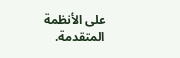على الأنظمة المتقدمة.